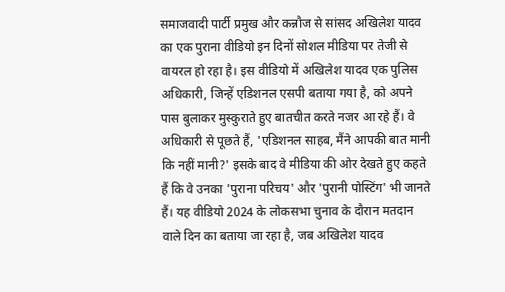समाजवादी पार्टी प्रमुख और कन्नौज से सांसद अखिलेश यादव का एक पुराना वीडियो इन दिनों सोशल मीडिया पर तेजी से वायरल हो रहा है। इस वीडियो में अखिलेश यादव एक पुलिस अधिकारी, जिन्हें एडिशनल एसपी बताया गया है, को अपने पास बुलाकर मुस्कुराते हुए बातचीत करते नजर आ रहे हैं। वे अधिकारी से पूछते हैं, 'एडिशनल साहब, मैंने आपकी बात मानी कि नहीं मानी?' इसके बाद वे मीडिया की ओर देखते हुए कहते हैं कि वे उनका 'पुराना परिचय' और 'पुरानी पोस्टिंग' भी जानते हैं। यह वीडियो 2024 के लोकसभा चुनाव के दौरान मतदान वाले दिन का बताया जा रहा है, जब अखिलेश यादव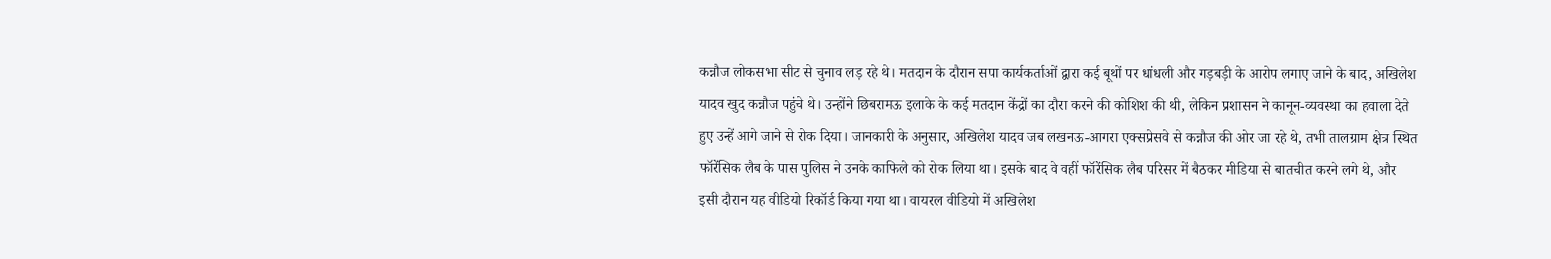कन्नौज लोकसभा सीट से चुनाव लड़ रहे थे। मतदान के दौरान सपा कार्यकर्ताओं द्वारा कई बूथों पर धांधली और गड़बड़ी के आरोप लगाए जाने के बाद, अखिलेश यादव खुद कन्नौज पहुंचे थे। उन्होंने छिबरामऊ इलाके के कई मतदान केंद्रों का दौरा करने की कोशिश की थी, लेकिन प्रशासन ने कानून-व्यवस्था का हवाला देते हुए उन्हें आगे जाने से रोक दिया। जानकारी के अनुसार, अखिलेश यादव जब लखनऊ-आगरा एक्सप्रेसवे से कन्नौज की ओर जा रहे थे, तभी तालग्राम क्षेत्र स्थित फॉरेंसिक लैब के पास पुलिस ने उनके काफिले को रोक लिया था। इसके बाद वे वहीं फॉरेंसिक लैब परिसर में बैठकर मीडिया से बातचीत करने लगे थे, और इसी दौरान यह वीडियो रिकॉर्ड किया गया था। वायरल वीडियो में अखिलेश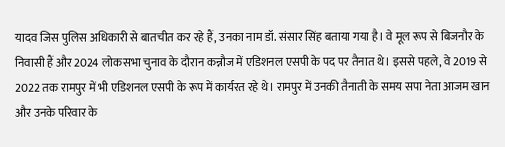यादव जिस पुलिस अधिकारी से बातचीत कर रहे हैं, उनका नाम डॉ. संसार सिंह बताया गया है। वे मूल रूप से बिजनौर के निवासी हैं और 2024 लोकसभा चुनाव के दौरान कन्नौज में एडिशनल एसपी के पद पर तैनात थे। इससे पहले, वे 2019 से 2022 तक रामपुर में भी एडिशनल एसपी के रूप में कार्यरत रहे थे। रामपुर में उनकी तैनाती के समय सपा नेता आजम खान और उनके परिवार के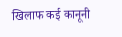खिलाफ कई कानूनी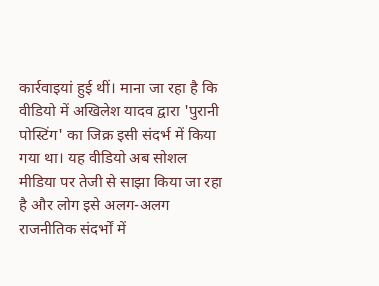कार्रवाइयां हुई थीं। माना जा रहा है कि वीडियो में अखिलेश यादव द्वारा 'पुरानी पोस्टिंग' का जिक्र इसी संदर्भ में किया गया था। यह वीडियो अब सोशल मीडिया पर तेजी से साझा किया जा रहा है और लोग इसे अलग-अलग राजनीतिक संदर्भों में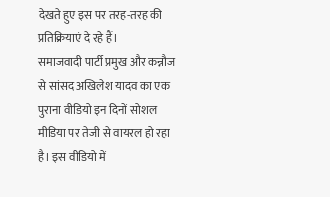देखते हुए इस पर तरह-तरह की प्रतिक्रियाएं दे रहे हैं।
समाजवादी पार्टी प्रमुख और कन्नौज से सांसद अखिलेश यादव का एक पुराना वीडियो इन दिनों सोशल मीडिया पर तेजी से वायरल हो रहा है। इस वीडियो में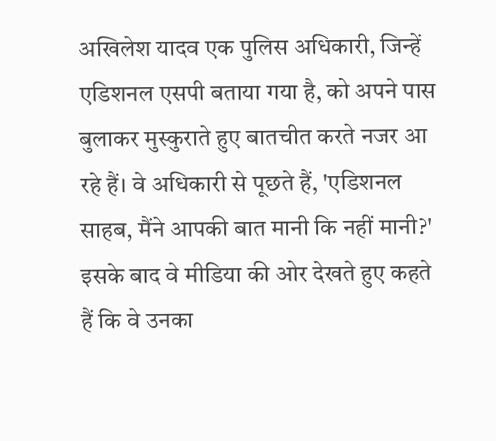अखिलेश यादव एक पुलिस अधिकारी, जिन्हें एडिशनल एसपी बताया गया है, को अपने पास बुलाकर मुस्कुराते हुए बातचीत करते नजर आ रहे हैं। वे अधिकारी से पूछते हैं, 'एडिशनल साहब, मैंने आपकी बात मानी कि नहीं मानी?' इसके बाद वे मीडिया की ओर देखते हुए कहते हैं कि वे उनका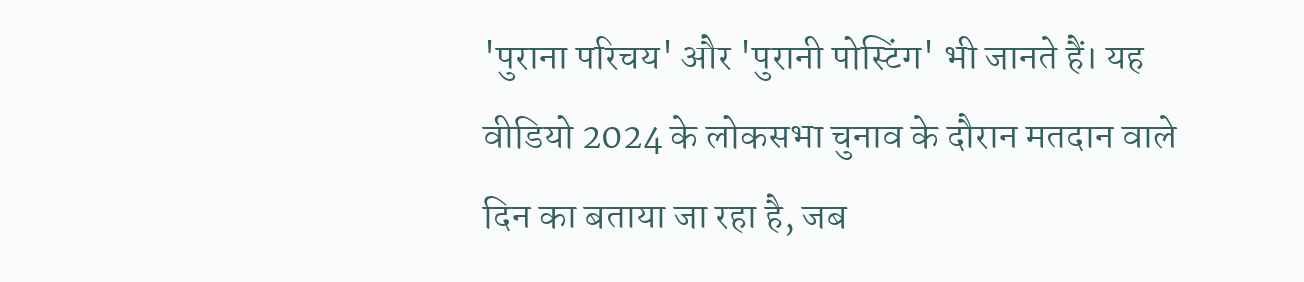'पुराना परिचय' और 'पुरानी पोस्टिंग' भी जानते हैं। यह वीडियो 2024 के लोकसभा चुनाव के दौरान मतदान वाले दिन का बताया जा रहा है, जब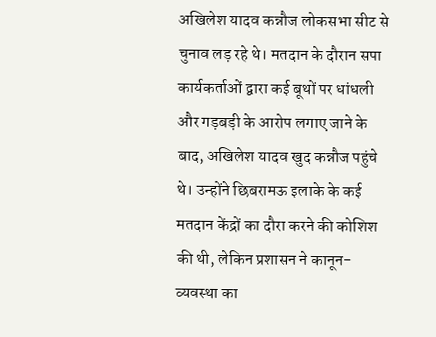अखिलेश यादव कन्नौज लोकसभा सीट से चुनाव लड़ रहे थे। मतदान के दौरान सपा कार्यकर्ताओं द्वारा कई बूथों पर धांधली और गड़बड़ी के आरोप लगाए जाने के बाद, अखिलेश यादव खुद कन्नौज पहुंचे थे। उन्होंने छिबरामऊ इलाके के कई मतदान केंद्रों का दौरा करने की कोशिश की थी, लेकिन प्रशासन ने कानून-व्यवस्था का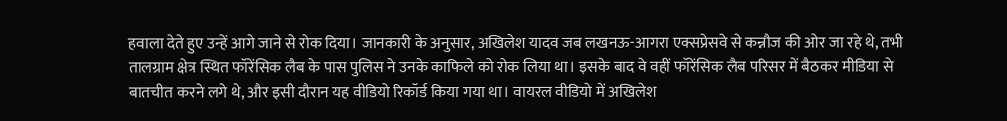हवाला देते हुए उन्हें आगे जाने से रोक दिया। जानकारी के अनुसार, अखिलेश यादव जब लखनऊ-आगरा एक्सप्रेसवे से कन्नौज की ओर जा रहे थे, तभी तालग्राम क्षेत्र स्थित फॉरेंसिक लैब के पास पुलिस ने उनके काफिले को रोक लिया था। इसके बाद वे वहीं फॉरेंसिक लैब परिसर में बैठकर मीडिया से बातचीत करने लगे थे, और इसी दौरान यह वीडियो रिकॉर्ड किया गया था। वायरल वीडियो में अखिलेश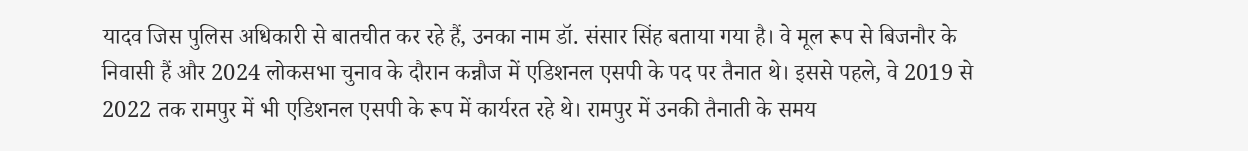यादव जिस पुलिस अधिकारी से बातचीत कर रहे हैं, उनका नाम डॉ. संसार सिंह बताया गया है। वे मूल रूप से बिजनौर के निवासी हैं और 2024 लोकसभा चुनाव के दौरान कन्नौज में एडिशनल एसपी के पद पर तैनात थे। इससे पहले, वे 2019 से 2022 तक रामपुर में भी एडिशनल एसपी के रूप में कार्यरत रहे थे। रामपुर में उनकी तैनाती के समय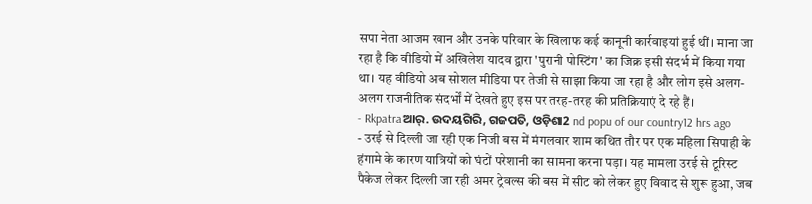सपा नेता आजम खान और उनके परिवार के खिलाफ कई कानूनी कार्रवाइयां हुई थीं। माना जा रहा है कि वीडियो में अखिलेश यादव द्वारा 'पुरानी पोस्टिंग' का जिक्र इसी संदर्भ में किया गया था। यह वीडियो अब सोशल मीडिया पर तेजी से साझा किया जा रहा है और लोग इसे अलग-अलग राजनीतिक संदर्भों में देखते हुए इस पर तरह-तरह की प्रतिक्रियाएं दे रहे हैं।
- Rkpatraଆର୍. ଉଦୟଗିରି, ଗଜପତି, ଓଡ଼ିଶା2 nd popu of our country12 hrs ago
- उरई से दिल्ली जा रही एक निजी बस में मंगलवार शाम कथित तौर पर एक महिला सिपाही के हंगामे के कारण यात्रियों को घंटों परेशानी का सामना करना पड़ा। यह मामला उरई से टूरिस्ट पैकेज लेकर दिल्ली जा रही अमर ट्रेवल्स की बस में सीट को लेकर हुए विवाद से शुरू हुआ, जब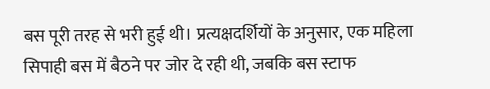बस पूरी तरह से भरी हुई थी। प्रत्यक्षदर्शियों के अनुसार, एक महिला सिपाही बस में बैठने पर जोर दे रही थी, जबकि बस स्टाफ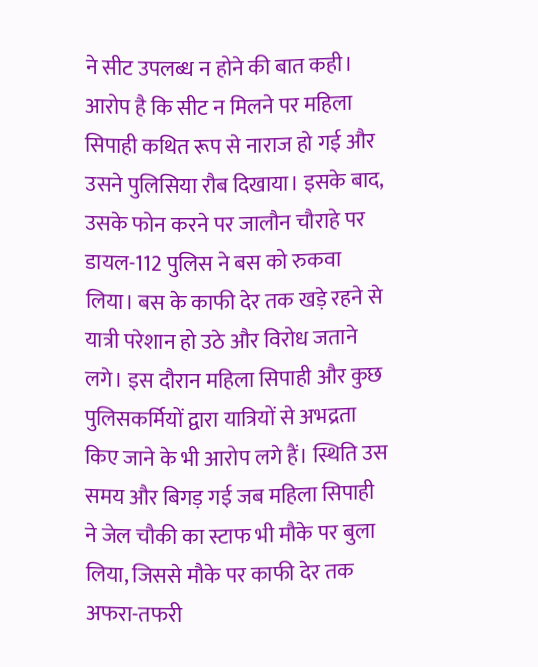ने सीट उपलब्ध न होने की बात कही। आरोप है कि सीट न मिलने पर महिला सिपाही कथित रूप से नाराज हो गई और उसने पुलिसिया रौब दिखाया। इसके बाद, उसके फोन करने पर जालौन चौराहे पर डायल-112 पुलिस ने बस को रुकवा लिया। बस के काफी देर तक खड़े रहने से यात्री परेशान हो उठे और विरोध जताने लगे। इस दौरान महिला सिपाही और कुछ पुलिसकर्मियों द्वारा यात्रियों से अभद्रता किए जाने के भी आरोप लगे हैं। स्थिति उस समय और बिगड़ गई जब महिला सिपाही ने जेल चौकी का स्टाफ भी मौके पर बुला लिया, जिससे मौके पर काफी देर तक अफरा-तफरी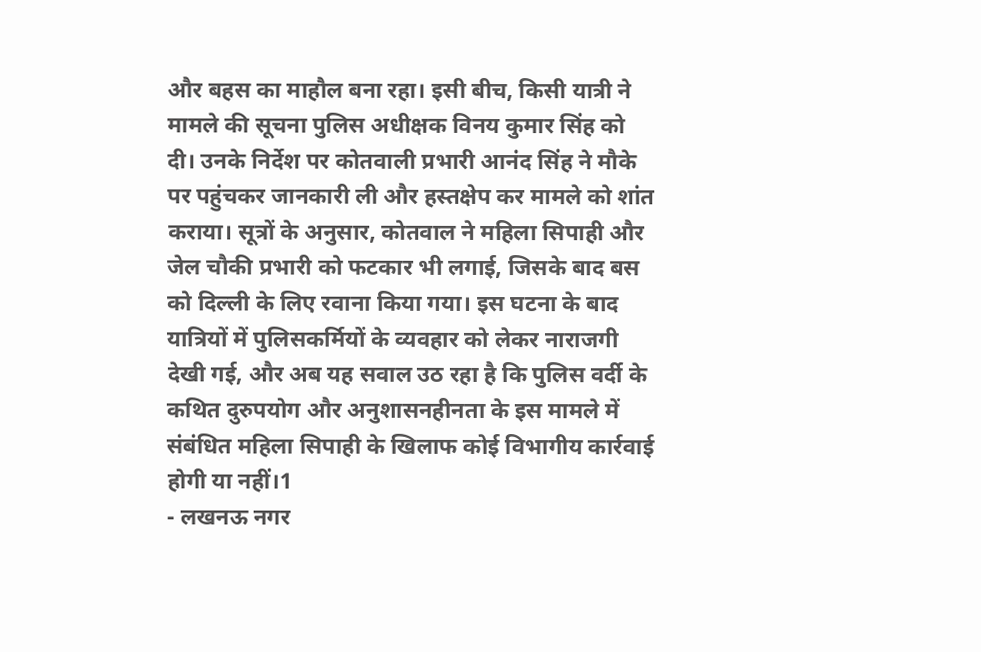और बहस का माहौल बना रहा। इसी बीच, किसी यात्री ने मामले की सूचना पुलिस अधीक्षक विनय कुमार सिंह को दी। उनके निर्देश पर कोतवाली प्रभारी आनंद सिंह ने मौके पर पहुंचकर जानकारी ली और हस्तक्षेप कर मामले को शांत कराया। सूत्रों के अनुसार, कोतवाल ने महिला सिपाही और जेल चौकी प्रभारी को फटकार भी लगाई, जिसके बाद बस को दिल्ली के लिए रवाना किया गया। इस घटना के बाद यात्रियों में पुलिसकर्मियों के व्यवहार को लेकर नाराजगी देखी गई, और अब यह सवाल उठ रहा है कि पुलिस वर्दी के कथित दुरुपयोग और अनुशासनहीनता के इस मामले में संबंधित महिला सिपाही के खिलाफ कोई विभागीय कार्रवाई होगी या नहीं।1
- लखनऊ नगर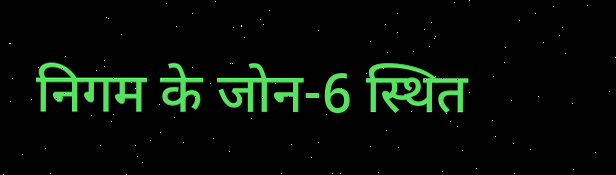निगम के जोन-6 स्थित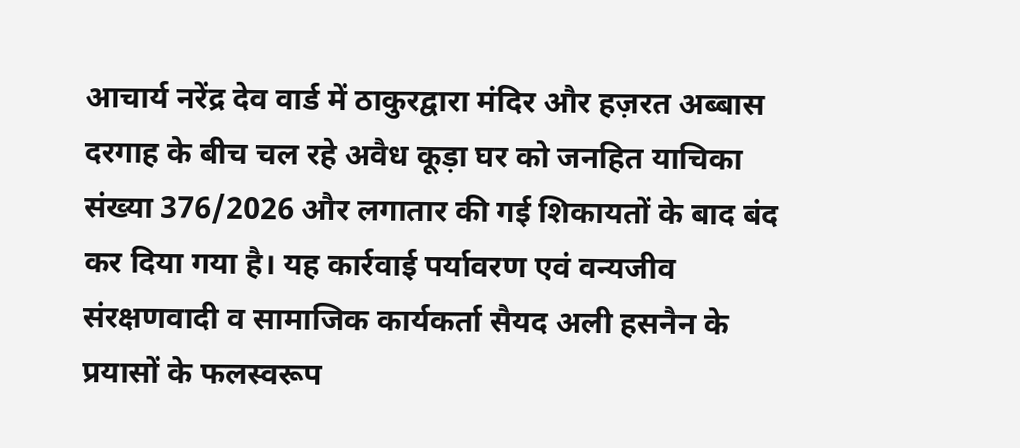आचार्य नरेंद्र देव वार्ड में ठाकुरद्वारा मंदिर और हज़रत अब्बास दरगाह के बीच चल रहे अवैध कूड़ा घर को जनहित याचिका संख्या 376/2026 और लगातार की गई शिकायतों के बाद बंद कर दिया गया है। यह कार्रवाई पर्यावरण एवं वन्यजीव संरक्षणवादी व सामाजिक कार्यकर्ता सैयद अली हसनैन के प्रयासों के फलस्वरूप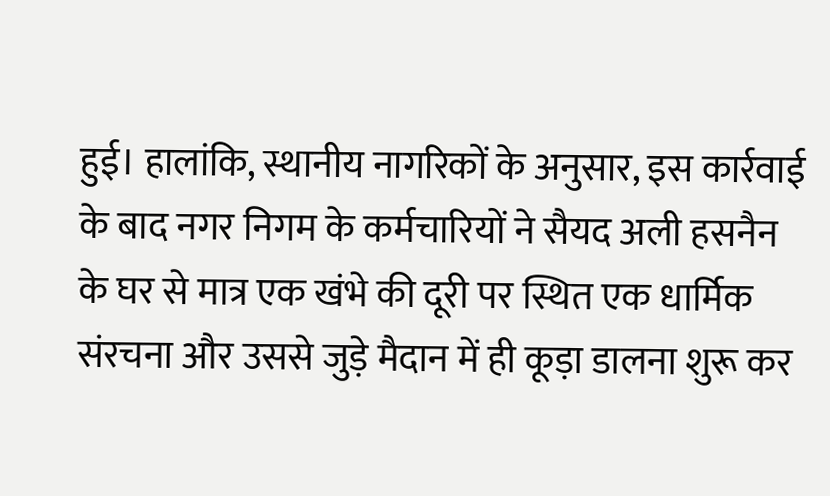हुई। हालांकि, स्थानीय नागरिकों के अनुसार, इस कार्रवाई के बाद नगर निगम के कर्मचारियों ने सैयद अली हसनैन के घर से मात्र एक खंभे की दूरी पर स्थित एक धार्मिक संरचना और उससे जुड़े मैदान में ही कूड़ा डालना शुरू कर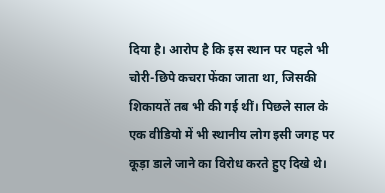दिया है। आरोप है कि इस स्थान पर पहले भी चोरी-छिपे कचरा फेंका जाता था, जिसकी शिकायतें तब भी की गई थीं। पिछले साल के एक वीडियो में भी स्थानीय लोग इसी जगह पर कूड़ा डाले जाने का विरोध करते हुए दिखे थे।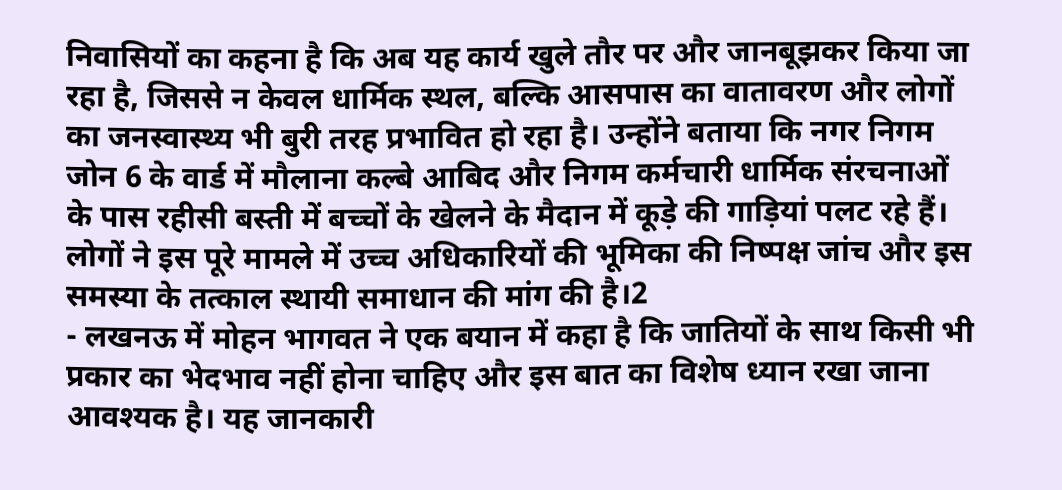निवासियों का कहना है कि अब यह कार्य खुले तौर पर और जानबूझकर किया जा रहा है, जिससे न केवल धार्मिक स्थल, बल्कि आसपास का वातावरण और लोगों का जनस्वास्थ्य भी बुरी तरह प्रभावित हो रहा है। उन्होंने बताया कि नगर निगम जोन 6 के वार्ड में मौलाना कल्बे आबिद और निगम कर्मचारी धार्मिक संरचनाओं के पास रहीसी बस्ती में बच्चों के खेलने के मैदान में कूड़े की गाड़ियां पलट रहे हैं। लोगों ने इस पूरे मामले में उच्च अधिकारियों की भूमिका की निष्पक्ष जांच और इस समस्या के तत्काल स्थायी समाधान की मांग की है।2
- लखनऊ में मोहन भागवत ने एक बयान में कहा है कि जातियों के साथ किसी भी प्रकार का भेदभाव नहीं होना चाहिए और इस बात का विशेष ध्यान रखा जाना आवश्यक है। यह जानकारी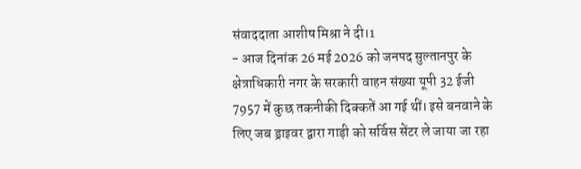संवाददाता आशीष मिश्रा ने दी।1
- आज दिनांक 26 मई 2026 को जनपद सुल्तानपुर के क्षेत्राधिकारी नगर के सरकारी वाहन संख्या यूपी 32 ईजी 7957 में कुछ तकनीकी दिक्कतें आ गई थीं। इसे बनवाने के लिए जब ड्राइवर द्वारा गाड़ी को सर्विस सेंटर ले जाया जा रहा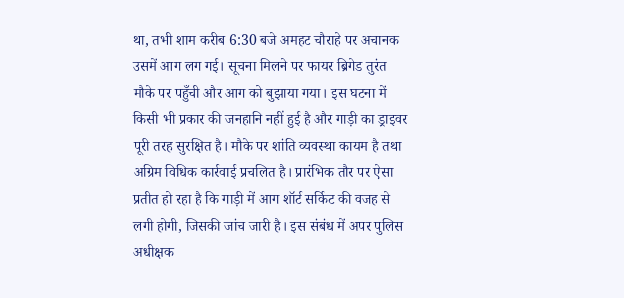था, तभी शाम करीब 6:30 बजे अमहट चौराहे पर अचानक उसमें आग लग गई। सूचना मिलने पर फायर ब्रिगेड तुरंत मौके पर पहुँची और आग को बुझाया गया। इस घटना में किसी भी प्रकार की जनहानि नहीं हुई है और गाड़ी का ड्राइवर पूरी तरह सुरक्षित है। मौके पर शांति व्यवस्था कायम है तथा अग्रिम विधिक कार्रवाई प्रचलित है। प्रारंभिक तौर पर ऐसा प्रतीत हो रहा है कि गाड़ी में आग शॉर्ट सर्किट की वजह से लगी होगी, जिसकी जांच जारी है। इस संबंध में अपर पुलिस अधीक्षक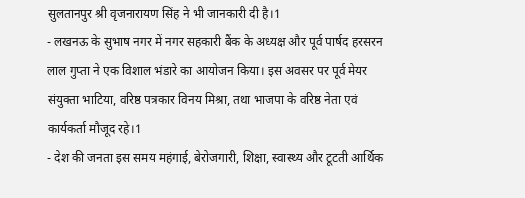सुलतानपुर श्री वृजनारायण सिंह ने भी जानकारी दी है।1
- लखनऊ के सुभाष नगर में नगर सहकारी बैंक के अध्यक्ष और पूर्व पार्षद हरसरन लाल गुप्ता ने एक विशाल भंडारे का आयोजन किया। इस अवसर पर पूर्व मेयर संयुक्ता भाटिया, वरिष्ठ पत्रकार विनय मिश्रा, तथा भाजपा के वरिष्ठ नेता एवं कार्यकर्ता मौजूद रहे।1
- देश की जनता इस समय महंगाई, बेरोजगारी, शिक्षा, स्वास्थ्य और टूटती आर्थिक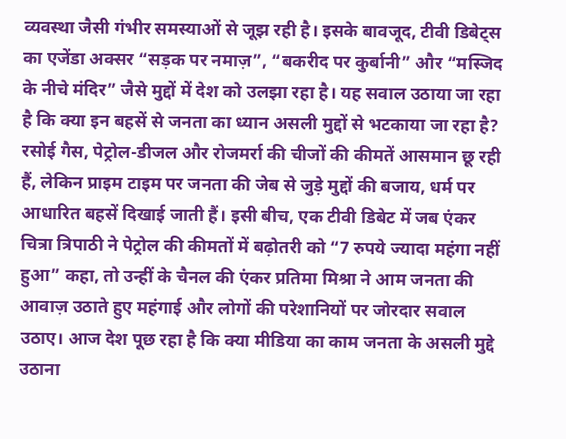व्यवस्था जैसी गंभीर समस्याओं से जूझ रही है। इसके बावजूद, टीवी डिबेट्स का एजेंडा अक्सर “सड़क पर नमाज़”, “बकरीद पर कुर्बानी” और “मस्जिद के नीचे मंदिर” जैसे मुद्दों में देश को उलझा रहा है। यह सवाल उठाया जा रहा है कि क्या इन बहसें से जनता का ध्यान असली मुद्दों से भटकाया जा रहा है? रसोई गैस, पेट्रोल-डीजल और रोजमर्रा की चीजों की कीमतें आसमान छू रही हैं, लेकिन प्राइम टाइम पर जनता की जेब से जुड़े मुद्दों की बजाय, धर्म पर आधारित बहसें दिखाई जाती हैं। इसी बीच, एक टीवी डिबेट में जब एंकर चित्रा त्रिपाठी ने पेट्रोल की कीमतों में बढ़ोतरी को “7 रुपये ज्यादा महंगा नहीं हुआ” कहा, तो उन्हीं के चैनल की एंकर प्रतिमा मिश्रा ने आम जनता की आवाज़ उठाते हुए महंगाई और लोगों की परेशानियों पर जोरदार सवाल उठाए। आज देश पूछ रहा है कि क्या मीडिया का काम जनता के असली मुद्दे उठाना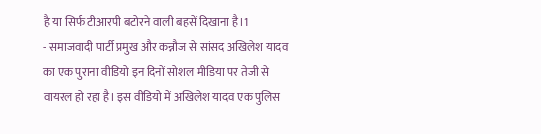है या सिर्फ टीआरपी बटोरने वाली बहसें दिखाना है।1
- समाजवादी पार्टी प्रमुख और कन्नौज से सांसद अखिलेश यादव का एक पुराना वीडियो इन दिनों सोशल मीडिया पर तेजी से वायरल हो रहा है। इस वीडियो में अखिलेश यादव एक पुलिस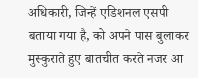अधिकारी, जिन्हें एडिशनल एसपी बताया गया है, को अपने पास बुलाकर मुस्कुराते हुए बातचीत करते नजर आ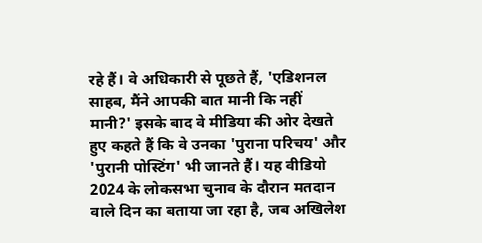रहे हैं। वे अधिकारी से पूछते हैं, 'एडिशनल साहब, मैंने आपकी बात मानी कि नहीं मानी?' इसके बाद वे मीडिया की ओर देखते हुए कहते हैं कि वे उनका 'पुराना परिचय' और 'पुरानी पोस्टिंग' भी जानते हैं। यह वीडियो 2024 के लोकसभा चुनाव के दौरान मतदान वाले दिन का बताया जा रहा है, जब अखिलेश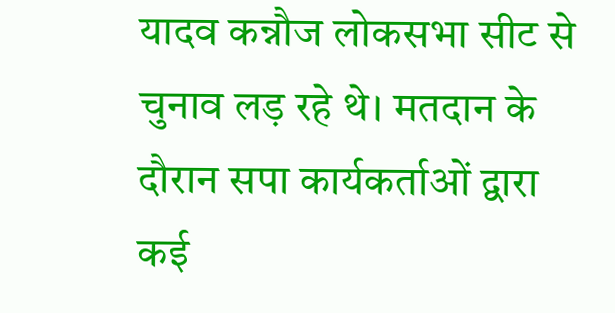यादव कन्नौज लोकसभा सीट से चुनाव लड़ रहे थे। मतदान के दौरान सपा कार्यकर्ताओं द्वारा कई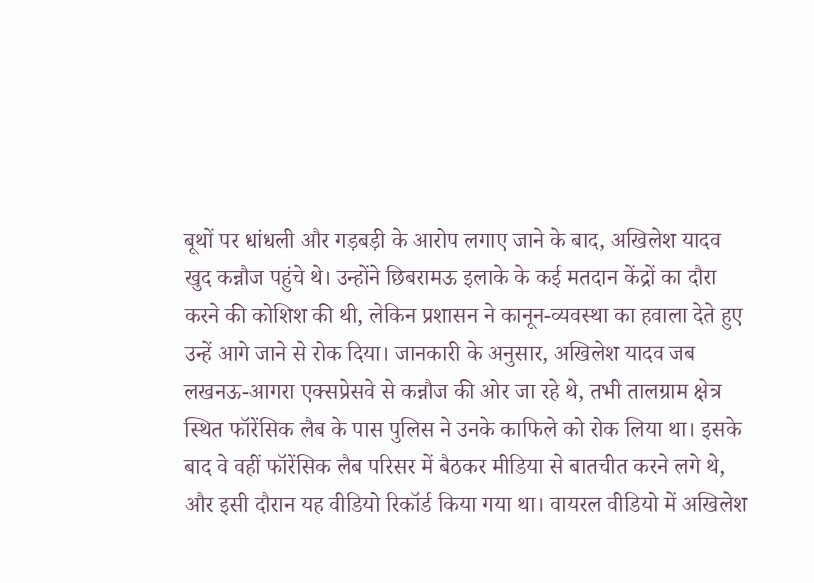बूथों पर धांधली और गड़बड़ी के आरोप लगाए जाने के बाद, अखिलेश यादव खुद कन्नौज पहुंचे थे। उन्होंने छिबरामऊ इलाके के कई मतदान केंद्रों का दौरा करने की कोशिश की थी, लेकिन प्रशासन ने कानून-व्यवस्था का हवाला देते हुए उन्हें आगे जाने से रोक दिया। जानकारी के अनुसार, अखिलेश यादव जब लखनऊ-आगरा एक्सप्रेसवे से कन्नौज की ओर जा रहे थे, तभी तालग्राम क्षेत्र स्थित फॉरेंसिक लैब के पास पुलिस ने उनके काफिले को रोक लिया था। इसके बाद वे वहीं फॉरेंसिक लैब परिसर में बैठकर मीडिया से बातचीत करने लगे थे, और इसी दौरान यह वीडियो रिकॉर्ड किया गया था। वायरल वीडियो में अखिलेश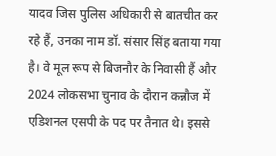यादव जिस पुलिस अधिकारी से बातचीत कर रहे हैं, उनका नाम डॉ. संसार सिंह बताया गया है। वे मूल रूप से बिजनौर के निवासी हैं और 2024 लोकसभा चुनाव के दौरान कन्नौज में एडिशनल एसपी के पद पर तैनात थे। इससे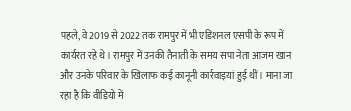पहले, वे 2019 से 2022 तक रामपुर में भी एडिशनल एसपी के रूप में कार्यरत रहे थे। रामपुर में उनकी तैनाती के समय सपा नेता आजम खान और उनके परिवार के खिलाफ कई कानूनी कार्रवाइयां हुई थीं। माना जा रहा है कि वीडियो में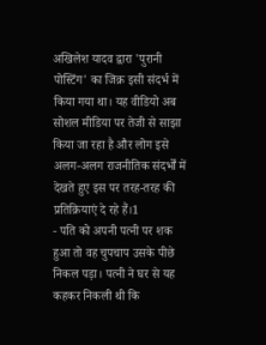अखिलेश यादव द्वारा 'पुरानी पोस्टिंग' का जिक्र इसी संदर्भ में किया गया था। यह वीडियो अब सोशल मीडिया पर तेजी से साझा किया जा रहा है और लोग इसे अलग-अलग राजनीतिक संदर्भों में देखते हुए इस पर तरह-तरह की प्रतिक्रियाएं दे रहे हैं।1
- पति को अपनी पत्नी पर शक हुआ तो वह चुपचाप उसके पीछे निकल पड़ा। पत्नी ने घर से यह कहकर निकली थी कि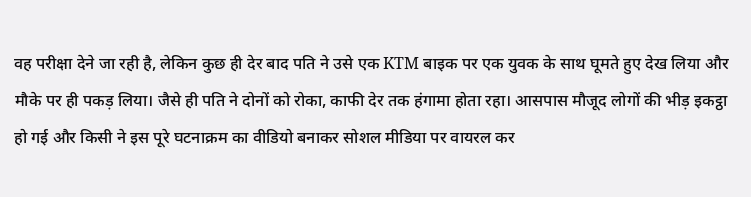वह परीक्षा देने जा रही है, लेकिन कुछ ही देर बाद पति ने उसे एक KTM बाइक पर एक युवक के साथ घूमते हुए देख लिया और मौके पर ही पकड़ लिया। जैसे ही पति ने दोनों को रोका, काफी देर तक हंगामा होता रहा। आसपास मौजूद लोगों की भीड़ इकट्ठा हो गई और किसी ने इस पूरे घटनाक्रम का वीडियो बनाकर सोशल मीडिया पर वायरल कर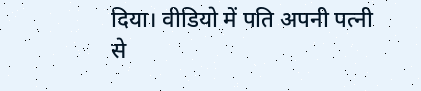दिया। वीडियो में पति अपनी पत्नी से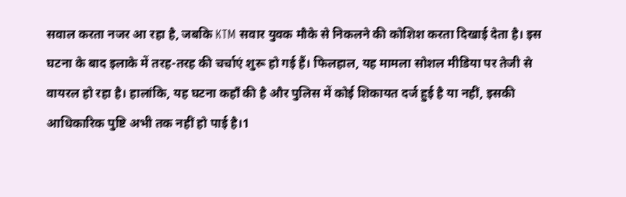सवाल करता नजर आ रहा है, जबकि KTM सवार युवक मौके से निकलने की कोशिश करता दिखाई देता है। इस घटना के बाद इलाके में तरह-तरह की चर्चाएं शुरू हो गई हैं। फिलहाल, यह मामला सोशल मीडिया पर तेजी से वायरल हो रहा है। हालांकि, यह घटना कहाँ की है और पुलिस में कोई शिकायत दर्ज हुई है या नहीं, इसकी आधिकारिक पुष्टि अभी तक नहीं हो पाई है।1